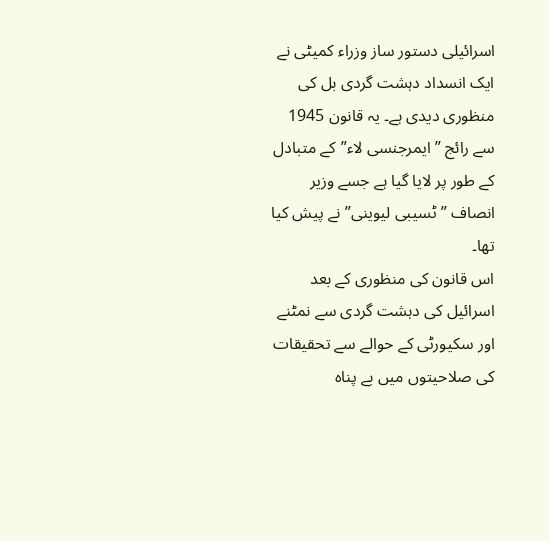اسرائیلی دستور ساز وزراء کمیٹی نے ایک انسداد دہشت گردی بل کی منظوری دیدی ہے۔ یہ قانون 1945 سے رائج ”ایمرجنسی لاء”کے متبادل کے طور پر لایا گیا ہے جسے وزیر انصاف ”ٹسیبی لیوینی” نے پیش کیا تھا۔
اس قانون کی منظوری کے بعد اسرائیل کی دہشت گردی سے نمٹنے اور سکیورٹی کے حوالے سے تحقیقات کی صلاحیتوں میں بے پناہ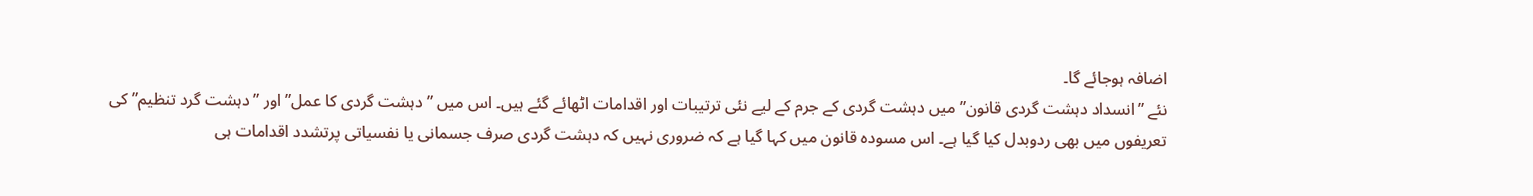اضافہ ہوجائے گا۔
نئے ”انسداد دہشت گردی قانون” میں دہشت گردی کے جرم کے لیے نئی ترتیبات اور اقدامات اٹھائے گئے ہیں۔ اس میں ”دہشت گردی کا عمل” اور ”دہشت گرد تنظیم” کی تعریفوں میں بھی ردوبدل کیا گیا ہے۔ اس مسودہ قانون میں کہا گیا ہے کہ ضروری نہیں کہ دہشت گردی صرف جسمانی یا نفسیاتی پرتشدد اقدامات ہی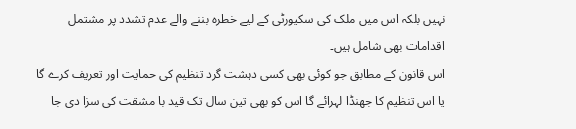نہیں بلکہ اس میں ملک کی سکیورٹی کے لیے خطرہ بننے والے عدم تشدد پر مشتمل اقدامات بھی شامل ہیں۔
اس قانون کے مطابق جو کوئی بھی کسی دہشت گرد تنظیم کی حمایت اور تعریف کرے گا یا اس تنظیم کا جھنڈا لہرائے گا اس کو بھی تین سال تک قید با مشقت کی سزا دی جا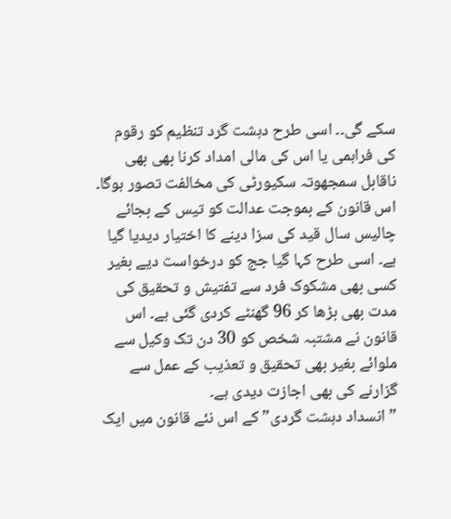سکے گی۔۔ اسی طرح دہشت گرد تنظیم کو رقوم کی فراہمی یا اس کی مالی امداد کرنا بھی بھی ناقابل سمجھوتہ سکیورٹی کی مخالفت تصور ہوگا۔
اس قانون کے بموجت عدالت کو تیس کے بجائے چالیس سال قید کی سزا دینے کا اختیار دیدیا گیا ہے۔ اسی طرح کہا گیا جج کو درخواست دیے بغیر کسی بھی مشکوک فرد سے تفتیش و تحقیق کی مدت بھی بڑھا کر 96 گھنٹے کردی گئی ہے۔ اس قانون نے مشتبہ شخص کو 30 دن تک وکیل سے ملوائے بغیر بھی تحقیق و تعذیب کے عمل سے گزارنے کی بھی اجازت دیدی ہے۔
”انسداد دہشت گردی” کے اس نئے قانون میں ایک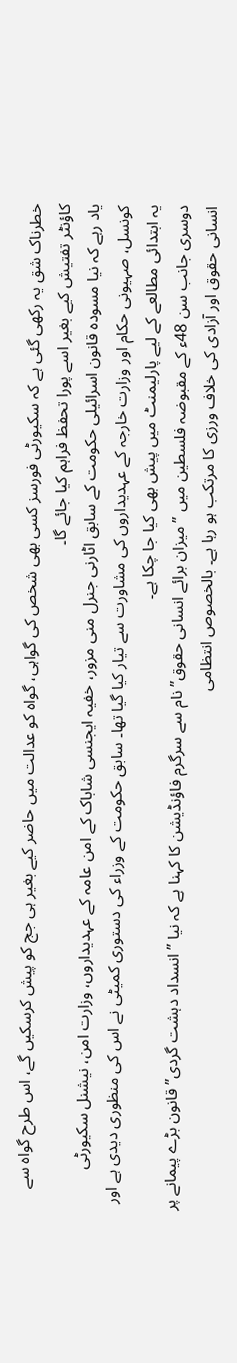خطرناک شق یہ رکھی گئی ہے کہ سکیورٹی فورسز کسی بھی شخص کی گواہی، گواہ کو عدالت میں حاضر کیے بغیر ہی جج کو پیش کرسکیں گے، اس طرح گواہ سے کاؤنٹر تفتیش کیے بغیر اسے پورا تحفظ فراہم کیا جائے گا۔
یاد رہے کہ نیا مسودہ قانون اسرائیلی حکومت کے سابق اٹارنی جنرل منی مزور، خفیہ ایجنسی شاباک کے امن عامہ کے عہدیداروں، وزارت امن، نیشنل سکیورٹی کونسل، صہیونی حکام اور وزارت خارجہ کے عہدیداروں کی مشاورت سے تیار کیا گیا تھا۔ سابق حکومت کے وزراء کی دستوری کمیٹی نے اس کی منظوری دیدی ہے اور یہ ابتدائی مطالعے کے لیے پارلیمنٹ میں پیش بھی کیا جا چکا ہے۔
دوسری جانب سن 48ء کے مقبوضہ فلسطین میں ”میزان برائے انسانی حقوق” نام سے سرگرم فاؤنڈیشن کا کہنا ہے کہ نیا ”انسداد دہشت گردی” قانون بڑے پیمانے پر انسانی حقوق اور آزادی کی خلاف ورزی کا مرتکب ہو رہا ہے۔ بالخصوص انتظامی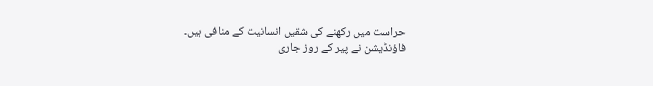حراست میں رکھنے کی شقیں انسانیت کے منافی ہیں۔
فاؤنڈیشن نے پیر کے روز جاری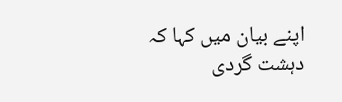اپنے بیان میں کہا کہ دہشت گردی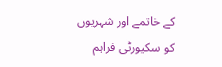کے خاتمے اور شہریوں کو سکیورٹی فراہم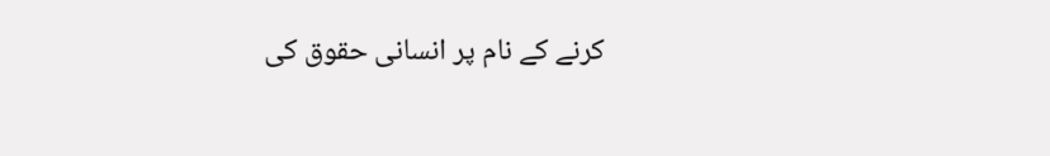کرنے کے نام پر انسانی حقوق کی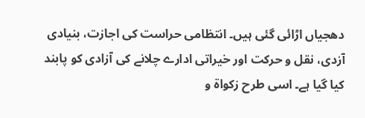دھجیاں اڑائی گئی ہیں۔ انتظامی حراست کی اجازت، بنیادی آزدی، نقل و حرکت اور خیراتی ادارے چلانے کی آزادی کو پابند کیا گیا ہے۔ اسی طرح زکواۃ و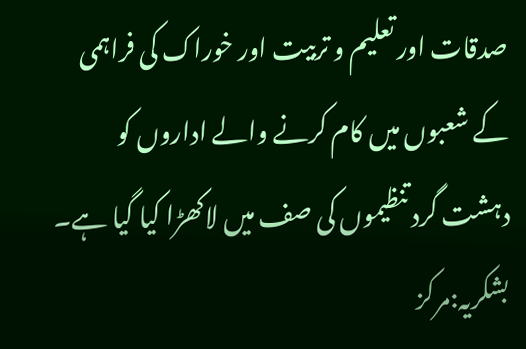صدقات اور تعلیم و تربیت اور خوراک کی فراہمی کے شعبوں میں کام کرنے والے اداروں کو دہشت گرد تنظیموں کی صف میں لاکھڑا کیا گیا ہے۔
بشکریہ:مرکز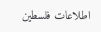اطلاعات فلسطین